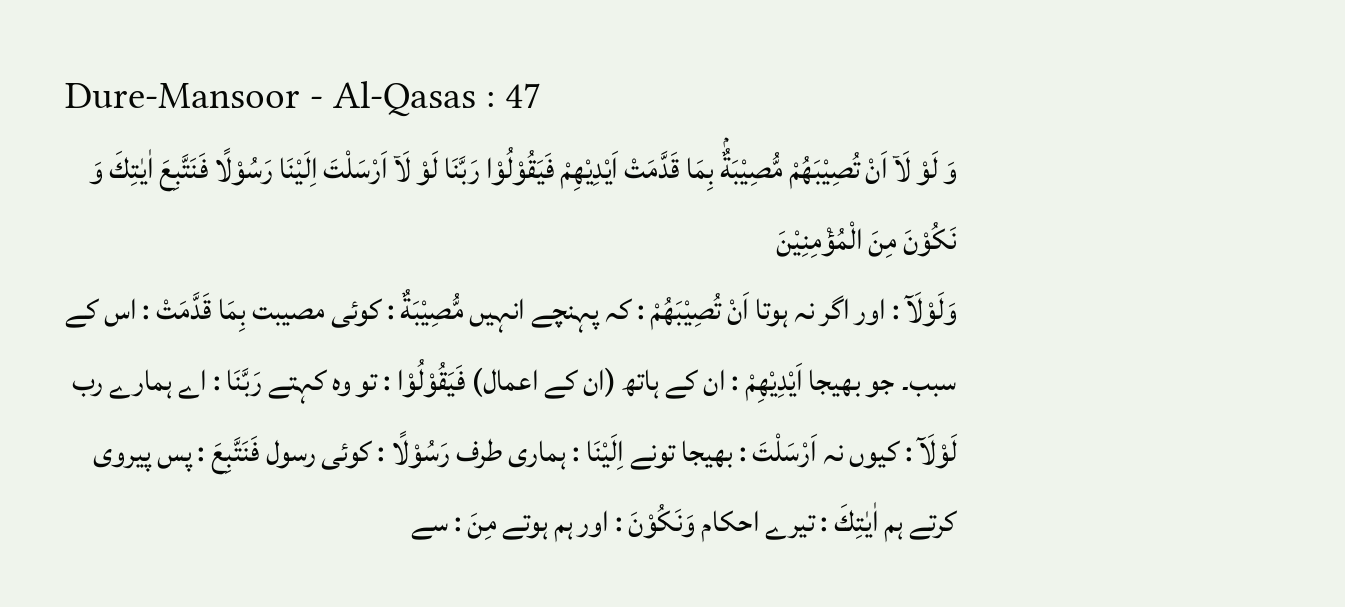Dure-Mansoor - Al-Qasas : 47
وَ لَوْ لَاۤ اَنْ تُصِیْبَهُمْ مُّصِیْبَةٌۢ بِمَا قَدَّمَتْ اَیْدِیْهِمْ فَیَقُوْلُوْا رَبَّنَا لَوْ لَاۤ اَرْسَلْتَ اِلَیْنَا رَسُوْلًا فَنَتَّبِعَ اٰیٰتِكَ وَ نَكُوْنَ مِنَ الْمُؤْمِنِیْنَ
وَلَوْلَآ : اور اگر نہ ہوتا اَنْ تُصِيْبَهُمْ : کہ پہنچے انہیں مُّصِيْبَةٌ : کوئی مصیبت بِمَا قَدَّمَتْ : اس کے سبب۔ جو بھیجا اَيْدِيْهِمْ : ان کے ہاتھ (ان کے اعمال) فَيَقُوْلُوْا : تو وہ کہتے رَبَّنَا : اے ہمارے رب لَوْلَآ : کیوں نہ اَرْسَلْتَ : بھیجا تونے اِلَيْنَا : ہماری طرف رَسُوْلًا : کوئی رسول فَنَتَّبِعَ : پس پیروی کرتے ہم اٰيٰتِكَ : تیرے احکام وَنَكُوْنَ : اور ہم ہوتے مِنَ : سے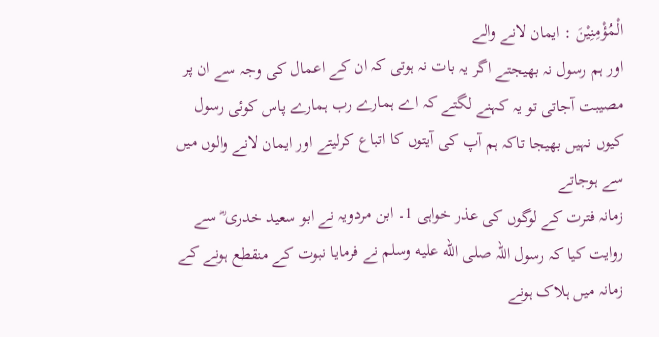الْمُؤْمِنِيْنَ : ایمان لانے والے
اور ہم رسول نہ بھیجتے اگر یہ بات نہ ہوتی کہ ان کے اعمال کی وجہ سے ان پر مصیبت آجاتی تو یہ کہنے لگتے کہ اے ہمارے رب ہمارے پاس کوئی رسول کیوں نہیں بھیجا تاکہ ہم آپ کی آیتوں کا اتباع کرلیتے اور ایمان لانے والوں میں سے ہوجاتے
زمانہ فترت کے لوگوں کی عذر خواہی 1۔ ابن مردویہ نے ابو سعید خدری ؓ سے روایت کیا کہ رسول اللہ صلى الله عليه وسلم نے فرمایا نبوت کے منقطع ہونے کے زمانہ میں ہلاک ہونے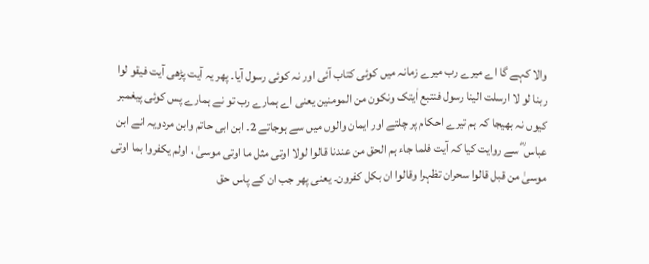والا کہے گا اے میرے رب میرے زمانہ میں کوئی کتاب آئی اور نہ کوئی رسول آیا۔ پھر یہ آیت پڑھی آیت فیقو لوا ربنا لو لا ارسلت الینا رسول فنتبع اٰیتک ونکون من المومنین یعنی اے ہمارے رب تو نے ہمارے پس کوئی پیغمبر کیوں نہ بھیجا کہ ہم تیرے احکام پر چلتے اور ایمان والوں میں سے ہوجاتے 2۔ ابن ابی حاتم وابن مردویہ انے ابن عباس ؓ سے روایت کیا کہ آیت فلما جاء ہم الحق من عندنا قالوا لولا اوتی مثل ما اوتی موسیٰ ، اولم یکفروا بما اوتی موسیٰ من قبل قالوا سحران تظہرا وقالوا ان بکل کفرون۔ یعنی پھر جب ان کے پاس حق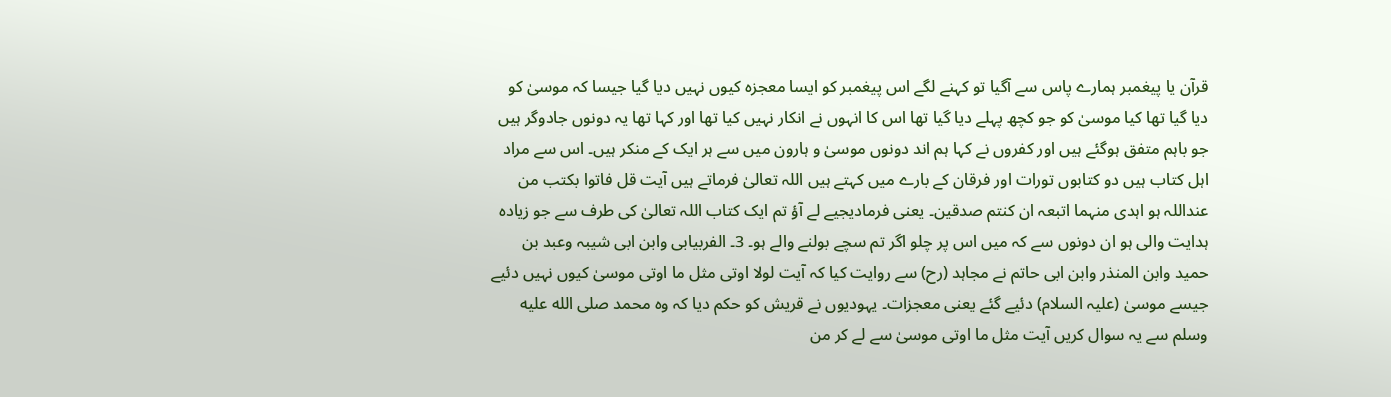قرآن یا پیغمبر ہمارے پاس سے آگیا تو کہنے لگے اس پیغمبر کو ایسا معجزہ کیوں نہیں دیا گیا جیسا کہ موسیٰ کو دیا گیا تھا کیا موسیٰ کو جو کچھ پہلے دیا گیا تھا اس کا انہوں نے انکار نہیں کیا تھا اور کہا تھا یہ دونوں جادوگر ہیں جو باہم متفق ہوگئے ہیں اور کفروں نے کہا ہم اند دونوں موسیٰ و ہارون میں سے ہر ایک کے منکر ہیں۔ اس سے مراد اہل کتاب ہیں دو کتابوں تورات اور فرقان کے بارے میں کہتے ہیں اللہ تعالیٰ فرماتے ہیں آیت قل فاتوا بکتب من عنداللہ ہو اہدی منہما اتبعہ ان کنتم صدقین۔ یعنی فرمادیجیے لے آؤ تم ایک کتاب اللہ تعالیٰ کی طرف سے جو زیادہ ہدایت والی ہو ان دونوں سے کہ میں اس پر چلو اگر تم سچے بولنے والے ہو۔ 3۔ الفربیابی وابن ابی شیبہ وعبد بن حمید وابن المنذر وابن ابی حاتم نے مجاہد (رح) سے روایت کیا کہ آیت لولا اوتی مثل ما اوتی موسیٰ کیوں نہیں دئیے جیسے موسیٰ (علیہ السلام) دئیے گئے یعنی معجزات۔ یہودیوں نے قریش کو حکم دیا کہ وہ محمد صلى الله عليه وسلم سے یہ سوال کریں آیت مثل ما اوتی موسیٰ سے لے کر من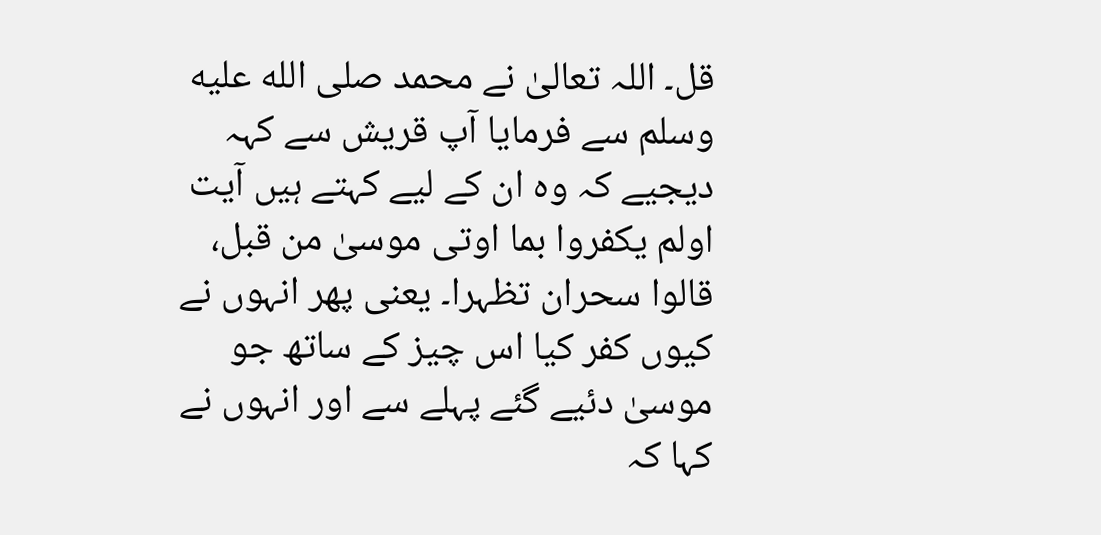قل۔ اللہ تعالیٰ نے محمد صلى الله عليه وسلم سے فرمایا آپ قریش سے کہہ دیجیے کہ وہ ان کے لیے کہتے ہیں آیت اولم یکفروا بما اوتی موسیٰ من قبل، قالوا سحران تظہرا۔ یعنی پھر انہوں نے کیوں کفر کیا اس چیز کے ساتھ جو موسیٰ دئیے گئے پہلے سے اور انہوں نے کہا کہ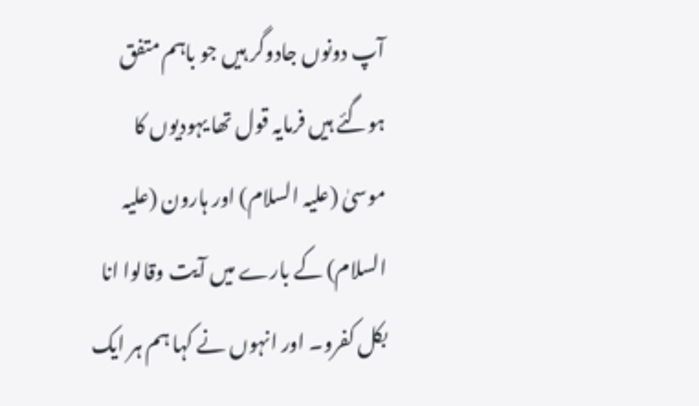آپ دونوں جادوگر ہیں جو باہم متفق ہوگئے ہیں فرمایہ قول تھا یہودیوں کا موسیٰ (علیہ السلام) اور ہارون (علیہ السلام) کے بارے میں آیت وقالوا انا بکل کفرو۔ اور انہوں نے کہا ہم ہر ایک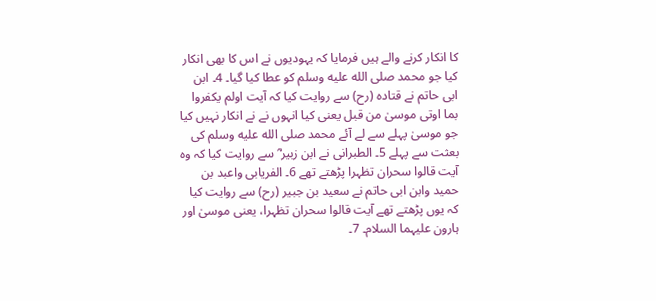کا انکار کرنے والے ہیں فرمایا کہ یہودیوں نے اس کا بھی انکار کیا جو محمد صلى الله عليه وسلم کو عطا کیا گیا۔ 4۔ ابن ابی حاتم نے قتادہ (رح) سے روایت کیا کہ آیت اولم یکفروا بما اوتی موسیٰ من قبل یعنی کیا انہوں نے نے انکار نہیں کیا جو موسیٰ پہلے سے لے آئے محمد صلى الله عليه وسلم کی بعثت سے پہلے 5۔ الطبرانی نے ابن زبیر ؓ سے روایت کیا کہ وہ آیت قالوا سحران تظہرا پڑھتے تھے 6۔ الفریابی واعبد بن حمید وابن ابی حاتم نے سعید بن جبیر (رح) سے روایت کیا کہ یوں پڑھتے تھے آیت قالوا سحران تظہرا، یعنی موسیٰ اور ہارون علیہما السلام۔ 7۔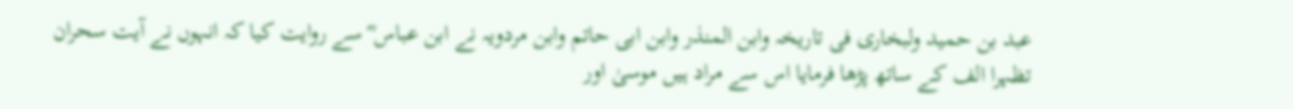عبد بن حمید ولبخاری فی تاریخہ وابن المنذر وابن ابی حاتم وابن مردویہ نے ابن عباس ؓ سے روایت کیا کہ انہوں نے آیت سحران تظہرا الف کے ساتھ پڑھا فرمایا اس سے مراد ہیں موسیٰ اور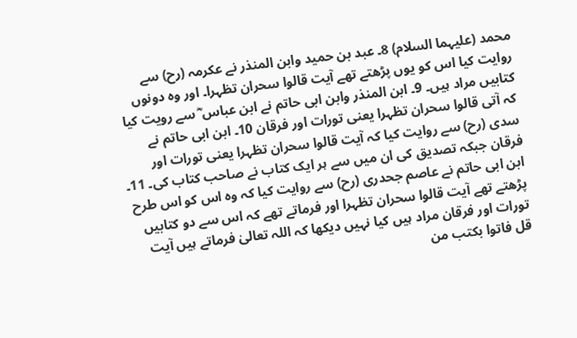محمد (علیہما السلام) 8۔ عبد بن حمید وابن المنذر نے عکرمہ (رح) سے روایت کیا اس کو یوں پڑھتے تھے آیت قالوا سحران تظہرا۔ اور وہ دونوں کتابیں مراد ہیں۔ 9۔ ابن المنذر وابن ابی حاتم نے ابن عباس ؓ سے رویت کیا کہ آتی قالوا سحران تظہرا یعنی تورات اور فرقان 10۔ ابن ابی حاتم نے سدی (رح) سے روایت کیا کہ آیت قالوا سحران تظہرا یعنی تورات اور فرقان جبکہ تصدیق کی ان میں سے ہر ایک کتاب نے صاحب کتاب کی۔ 11۔ ابن ابی حاتم نے عاصم جحدری (رح) سے روایت کیا کہ وہ اس کو اس طرح پڑھتے تھے آیت قالوا سحران تظہرا اور فرماتے تھے کہ اس سے دو کتابیں تورات اور فرقان مراد ہیں کیا نہیں دیکھا کہ اللہ تعالیٰ فرماتے ہیں آیت قل فاتوا بکتب من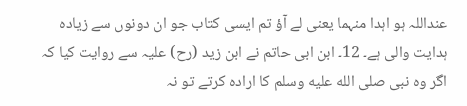عنداللہ ہو اہدا منہما یعنی لے آؤ تم ایسی کتاب جو ان دونوں سے زیادہ ہدایت والی ہے۔ 12۔ ابن ابی حاتم نے ابن زید (رح) علیہ سے روایت کیا کہ اگر وہ نبی صلى الله عليه وسلم کا ارادہ کرتے تو نہ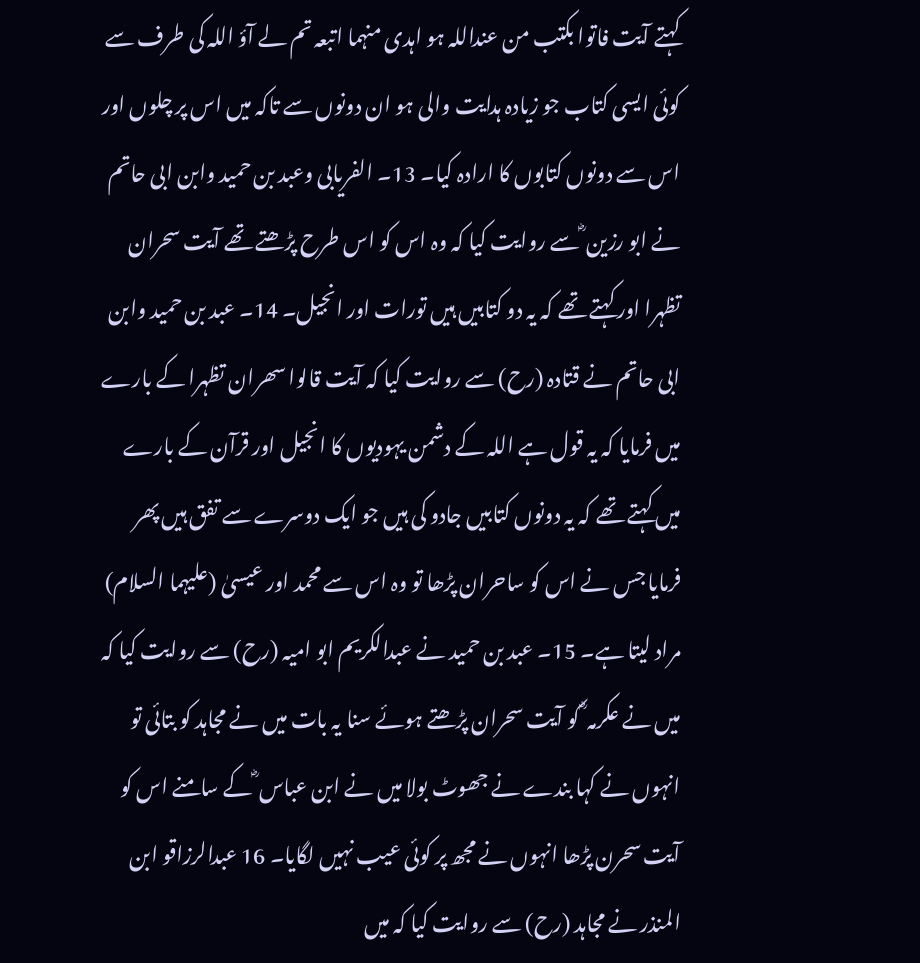کہتے آیت فاتوا بکتب من عنداللہ ہو اہدی منہما اتبعہ تم لے آؤ اللہ کی طرف سے کوئی ایسی کتاب جو زیادہ ہدایت والی ہو ان دونوں سے تاکہ میں اس پر چلوں اور اس سے دونوں کتابوں کا ارادہ کیا۔ 13۔ الفریابی وعبد بن حمید وابن ابی حاتم نے ابو رزین ؓ سے روایت کیا کہ وہ اس کو اس طرح پڑھتے تھے آیت سحران تظہرا اور کہتے تھے کہ یہ دو کتابیں ہیں تورات اور انجیل۔ 14۔ عبد بن حمید وابن ابی حاتم نے قتادہ (رح) سے روایت کیا کہ آیت قالوا سھران تظہرا کے بارے میں فرمایا کہ یہ قول ہے اللہ کے دشمن یہودیوں کا انجیل اور قرآن کے بارے میں کہتے تھے کہ یہ دونوں کتابیں جادو کی ہیں جو ایک دوسرے سے تفق ہیں پھر فرمایا جس نے اس کو ساحران پڑھا تو وہ اس سے محمد اور عیسیٰ (علیہما السلام) مراد لیتا ہے۔ 15۔ عبد بن حمید نے عبدالکریم ابو امیہ (رح) سے روایت کیا کہ میں نے عکرمہ ؓ کو آیت سحران پڑھتے ہوئے سنا یہ بات میں نے مجاہد کو بتائی تو انہوں نے کہا بندے نے جھوٹ بولا میں نے ابن عباس ؓ کے سامنے اس کو آیت سحرن پڑھا انہوں نے مجھ پر کوئی عیب نہیں لگایا۔ 16 عبدالرزاقو ابن المنذر نے مجاہد (رح) سے روایت کیا کہ میں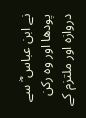نے ابن عباس ؓ سے پودھا اور وہ رکن دروازہ اور ملتزم کے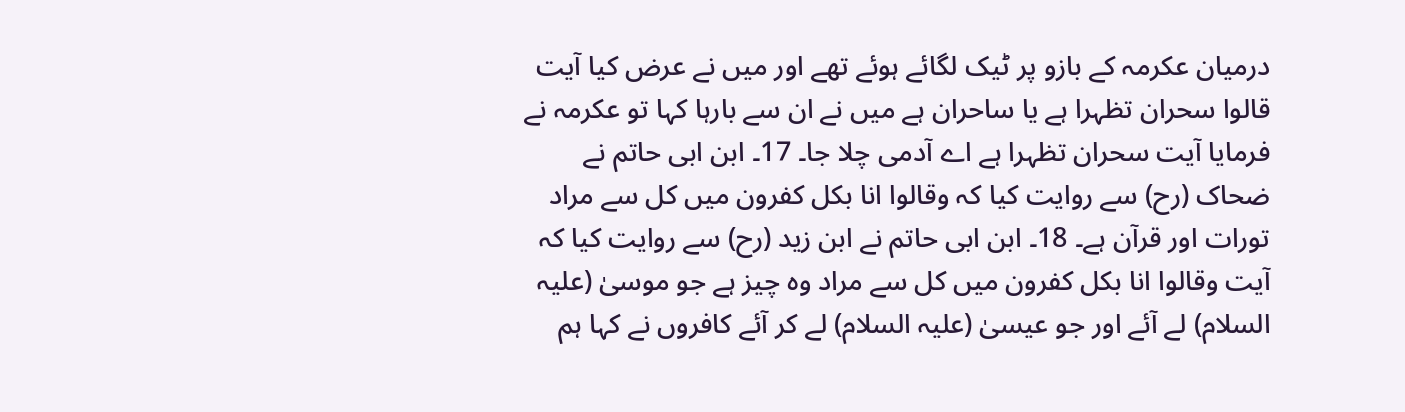درمیان عکرمہ کے بازو پر ٹیک لگائے ہوئے تھے اور میں نے عرض کیا آیت قالوا سحران تظہرا ہے یا ساحران ہے میں نے ان سے بارہا کہا تو عکرمہ نے فرمایا آیت سحران تظہرا ہے اے آدمی چلا جا۔ 17۔ ابن ابی حاتم نے ضحاک (رح) سے روایت کیا کہ وقالوا انا بکل کفرون میں کل سے مراد تورات اور قرآن ہے۔ 18۔ ابن ابی حاتم نے ابن زید (رح) سے روایت کیا کہ آیت وقالوا انا بکل کفرون میں کل سے مراد وہ چیز ہے جو موسیٰ (علیہ السلام) لے آئے اور جو عیسیٰ (علیہ السلام) لے کر آئے کافروں نے کہا ہم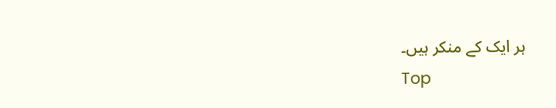ہر ایک کے منکر ہیں۔
Top